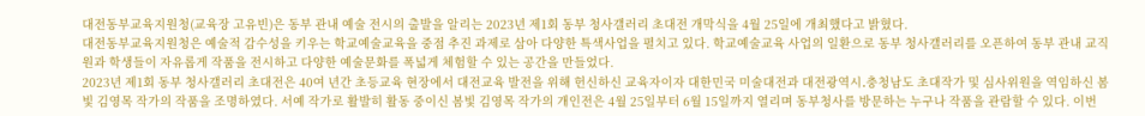대전동부교육지원청(교육장 고유빈)은 동부 관내 예술 전시의 출발을 알리는 2023년 제1회 동부 청사갤러리 초대전 개막식을 4월 25일에 개최했다고 밝혔다.
대전동부교육지원청은 예술적 감수성을 키우는 학교예술교육을 중점 추진 과제로 삼아 다양한 특색사업을 펼치고 있다. 학교예술교육 사업의 일환으로 동부 청사갤러리를 오픈하여 동부 관내 교직원과 학생들이 자유롭게 작품을 전시하고 다양한 예술문화를 폭넓게 체험할 수 있는 공간을 만들었다.
2023년 제1회 동부 청사갤러리 초대전은 40여 년간 초등교육 현장에서 대전교육 발전을 위해 헌신하신 교육자이자 대한민국 미술대전과 대전광역시․충청남도 초대작가 및 심사위원을 역임하신 봄빛 김영목 작가의 작품을 조명하였다. 서예 작가로 활발히 활동 중이신 봄빛 김영목 작가의 개인전은 4월 25일부터 6월 15일까지 열리며 동부청사를 방문하는 누구나 작품을 관람할 수 있다. 이번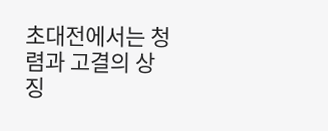초대전에서는 청렴과 고결의 상징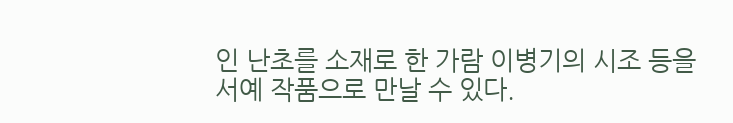인 난초를 소재로 한 가람 이병기의 시조 등을 서예 작품으로 만날 수 있다.